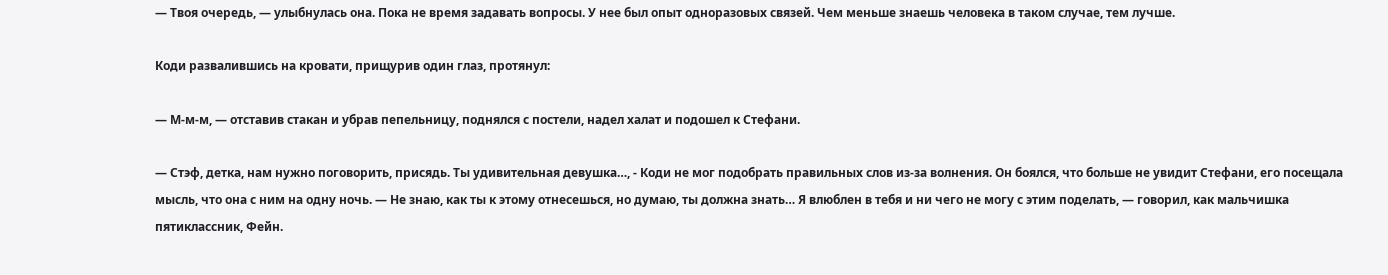— Твоя очередь, — улыбнулась она. Пока не время задавать вопросы. У нее был опыт одноразовых связей. Чем меньше знаешь человека в таком случае, тем лучше.

Коди развалившись на кровати, прищурив один глаз, протянул:

— М-м-м, — отставив стакан и убрав пепельницу, поднялся с постели, надел халат и подошел к Стефани.

— Стэф, детка, нам нужно поговорить, присядь. Ты удивительная девушка…, - Коди не мог подобрать правильных слов из-за волнения. Он боялся, что больше не увидит Стефани, его посещала мысль, что она с ним на одну ночь. — Не знаю, как ты к этому отнесешься, но думаю, ты должна знать… Я влюблен в тебя и ни чего не могу с этим поделать, — говорил, как мальчишка пятиклассник, Фейн.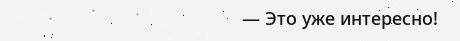— Это уже интересно!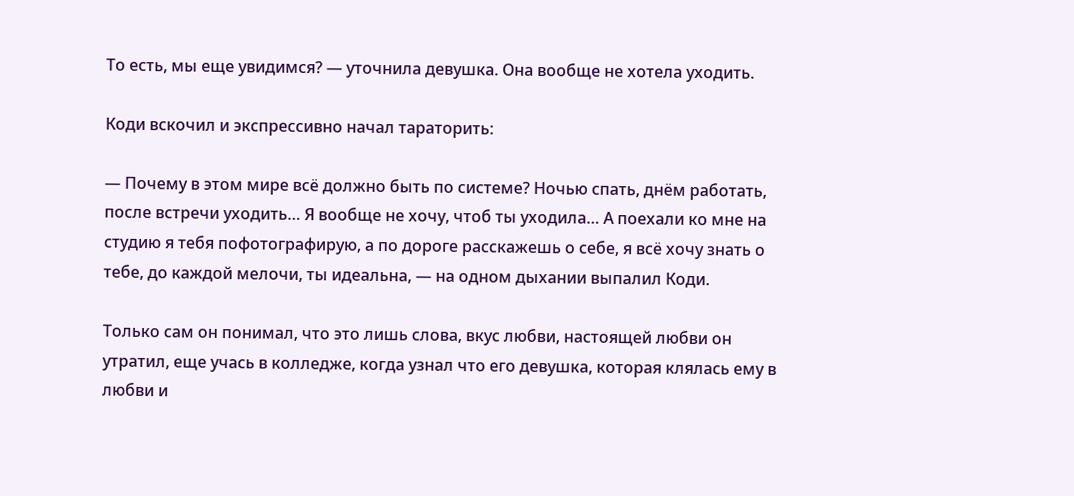То есть, мы еще увидимся? — уточнила девушка. Она вообще не хотела уходить.

Коди вскочил и экспрессивно начал тараторить:

— Почему в этом мире всё должно быть по системе? Ночью спать, днём работать, после встречи уходить… Я вообще не хочу, чтоб ты уходила… А поехали ко мне на студию я тебя пофотографирую, а по дороге расскажешь о себе, я всё хочу знать о тебе, до каждой мелочи, ты идеальна, — на одном дыхании выпалил Коди.

Только сам он понимал, что это лишь слова, вкус любви, настоящей любви он утратил, еще учась в колледже, когда узнал что его девушка, которая клялась ему в любви и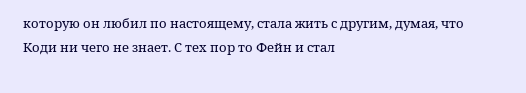которую он любил по настоящему, стала жить с другим, думая, что Коди ни чего не знает. С тех пор то Фейн и стал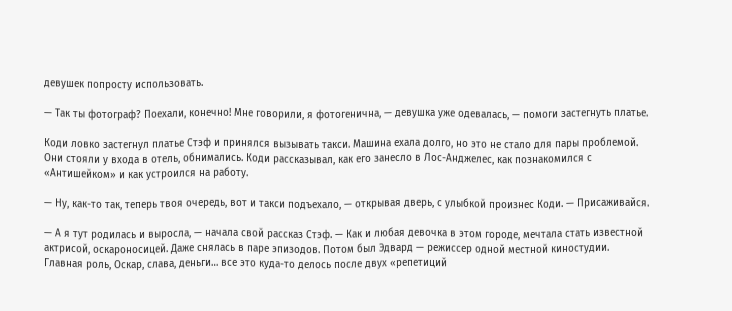девушек попросту использовать.

— Так ты фотограф? Поехали, конечно! Мне говорили, я фотогенична, — девушка уже одевалась, — помоги застегнуть платье.

Коди ловко застегнул платье Стэф и принялся вызывать такси. Машина ехала долго, но это не стало для пары проблемой. Они стояли у входа в отель, обнимались. Коди рассказывал, как его занесло в Лос-Анджелес, как познакомился с «Антишейком» и как устроился на работу.

— Ну, как-то так, теперь твоя очередь, вот и такси подъехало, — открывая дверь, с улыбкой произнес Коди. — Присаживайся.

— А я тут родилась и выросла, — начала свой рассказ Стэф. — Как и любая девочка в этом городе, мечтала стать известной актрисой, оскароносицей. Даже снялась в паре эпизодов. Потом был Эдвард — режиссер одной местной киностудии. Главная роль, Оскар, слава, деньги… все это куда-то делось после двух «репетиций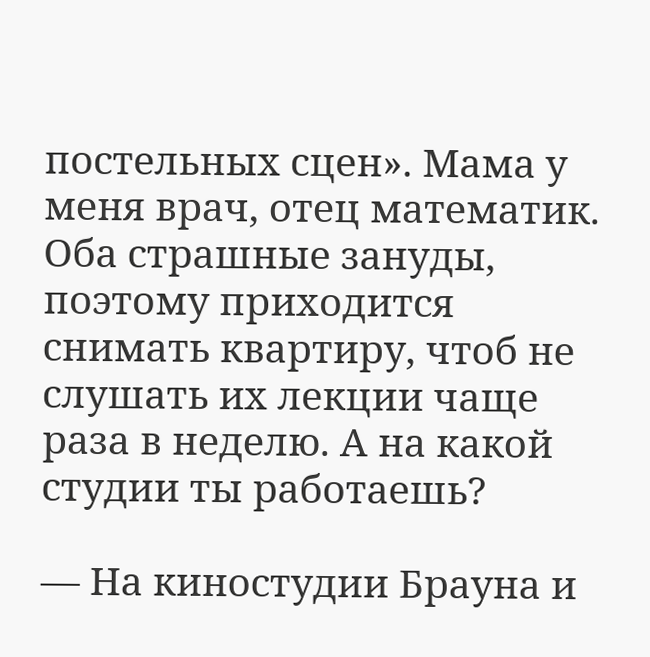постельных сцен». Мама у меня врач, отец математик. Оба страшные зануды, поэтому приходится снимать квартиру, чтоб не слушать их лекции чаще раза в неделю. А на какой студии ты работаешь?

— На киностудии Брауна и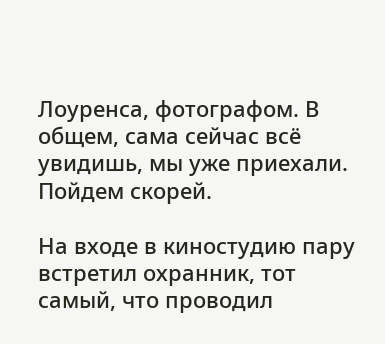Лоуренса, фотографом. В общем, сама сейчас всё увидишь, мы уже приехали. Пойдем скорей.

На входе в киностудию пару встретил охранник, тот самый, что проводил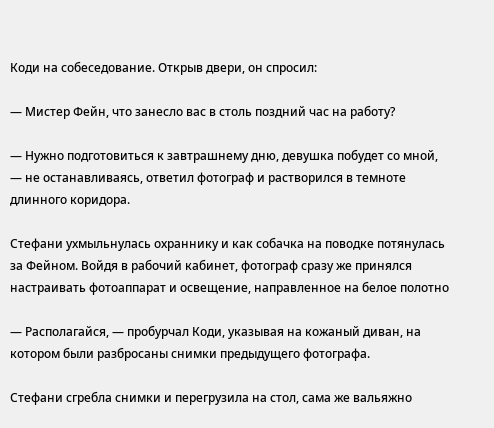Коди на собеседование. Открыв двери, он спросил:

— Мистер Фейн, что занесло вас в столь поздний час на работу?

— Нужно подготовиться к завтрашнему дню, девушка побудет со мной, — не останавливаясь, ответил фотограф и растворился в темноте длинного коридора.

Стефани ухмыльнулась охраннику и как собачка на поводке потянулась за Фейном. Войдя в рабочий кабинет, фотограф сразу же принялся настраивать фотоаппарат и освещение, направленное на белое полотно

— Располагайся, — пробурчал Коди, указывая на кожаный диван, на котором были разбросаны снимки предыдущего фотографа.

Стефани сгребла снимки и перегрузила на стол, сама же вальяжно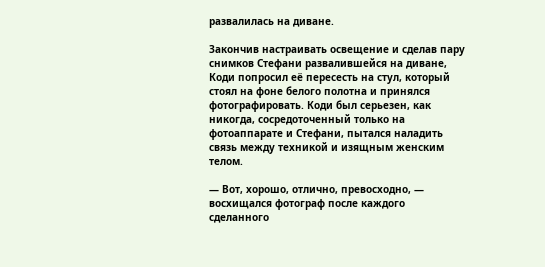развалилась на диване.

Закончив настраивать освещение и сделав пару снимков Стефани развалившейся на диване, Коди попросил её пересесть на стул, который стоял на фоне белого полотна и принялся фотографировать. Коди был серьезен, как никогда, сосредоточенный только на фотоаппарате и Стефани, пытался наладить связь между техникой и изящным женским телом.

— Вот, хорошо, отлично, превосходно, — восхищался фотограф после каждого сделанного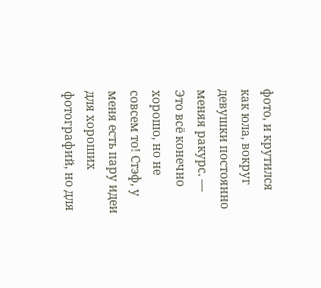фото, и крутился как юла, вокруг девушки постоянно меняя ракурс. — Это всё конечно хорошо, но не совсем то! Стэф, у меня есть пару идеи для хороших фотографий, но для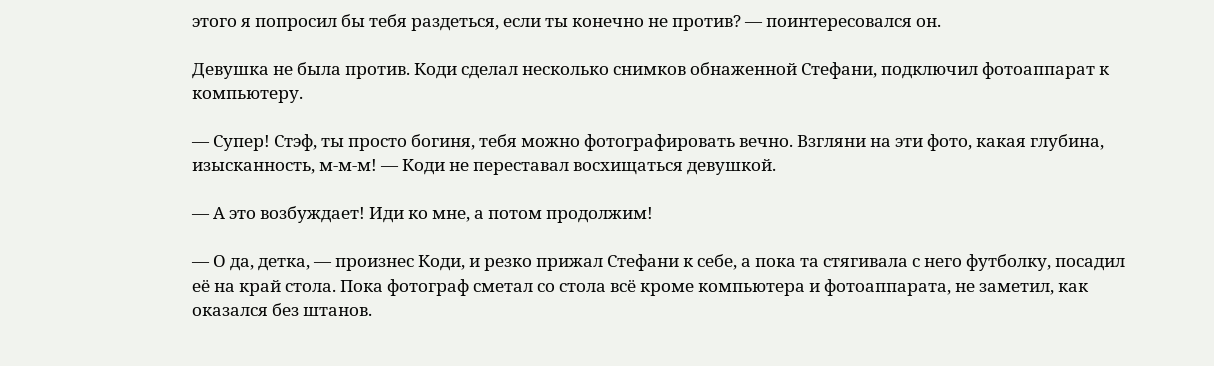этого я попросил бы тебя раздеться, если ты конечно не против? — поинтересовался он.

Девушка не была против. Коди сделал несколько снимков обнаженной Стефани, подключил фотоаппарат к компьютеру.

— Супер! Стэф, ты просто богиня, тебя можно фотографировать вечно. Взгляни на эти фото, какая глубина, изысканность, м-м-м! — Коди не переставал восхищаться девушкой.

— А это возбуждает! Иди ко мне, а потом продолжим!

— О да, детка, — произнес Коди, и резко прижал Стефани к себе, а пока та стягивала с него футболку, посадил её на край стола. Пока фотограф сметал со стола всё кроме компьютера и фотоаппарата, не заметил, как оказался без штанов.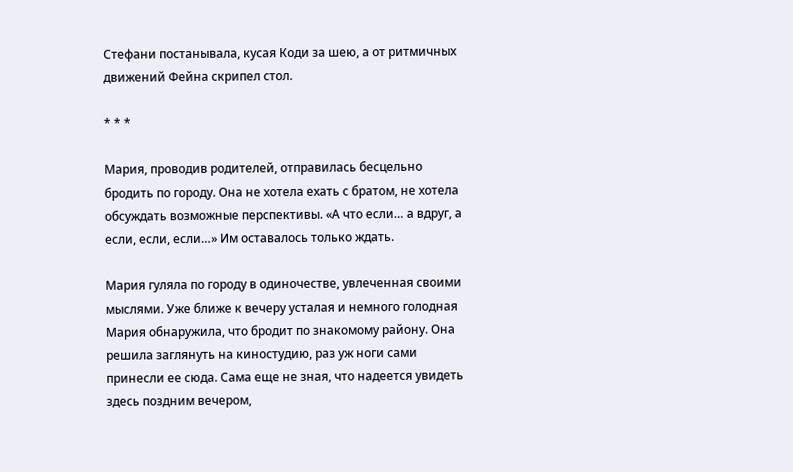Стефани постанывала, кусая Коди за шею, а от ритмичных движений Фейна скрипел стол.

* * *

Мария, проводив родителей, отправилась бесцельно бродить по городу. Она не хотела ехать с братом, не хотела обсуждать возможные перспективы. «А что если… а вдруг, а если, если, если…» Им оставалось только ждать.

Мария гуляла по городу в одиночестве, увлеченная своими мыслями. Уже ближе к вечеру усталая и немного голодная Мария обнаружила, что бродит по знакомому району. Она решила заглянуть на киностудию, раз уж ноги сами принесли ее сюда. Сама еще не зная, что надеется увидеть здесь поздним вечером,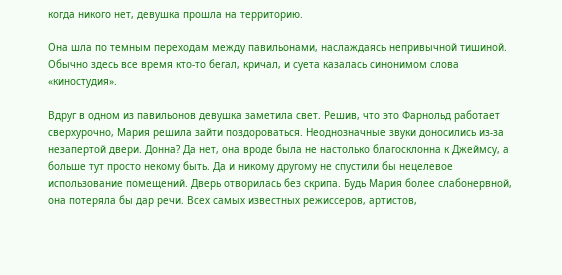когда никого нет, девушка прошла на территорию.

Она шла по темным переходам между павильонами, наслаждаясь непривычной тишиной. Обычно здесь все время кто-то бегал, кричал, и суета казалась синонимом слова «киностудия».

Вдруг в одном из павильонов девушка заметила свет. Решив, что это Фарнольд работает сверхурочно, Мария решила зайти поздороваться. Неоднозначные звуки доносились из-за незапертой двери. Донна? Да нет, она вроде была не настолько благосклонна к Джеймсу, а больше тут просто некому быть. Да и никому другому не спустили бы нецелевое использование помещений. Дверь отворилась без скрипа. Будь Мария более слабонервной, она потеряла бы дар речи. Всех самых известных режиссеров, артистов,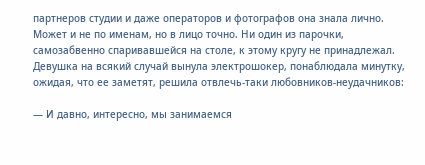партнеров студии и даже операторов и фотографов она знала лично. Может и не по именам, но в лицо точно. Ни один из парочки, самозабвенно спаривавшейся на столе, к этому кругу не принадлежал. Девушка на всякий случай вынула электрошокер, понаблюдала минутку, ожидая, что ее заметят, решила отвлечь-таки любовников-неудачников:

— И давно, интересно, мы занимаемся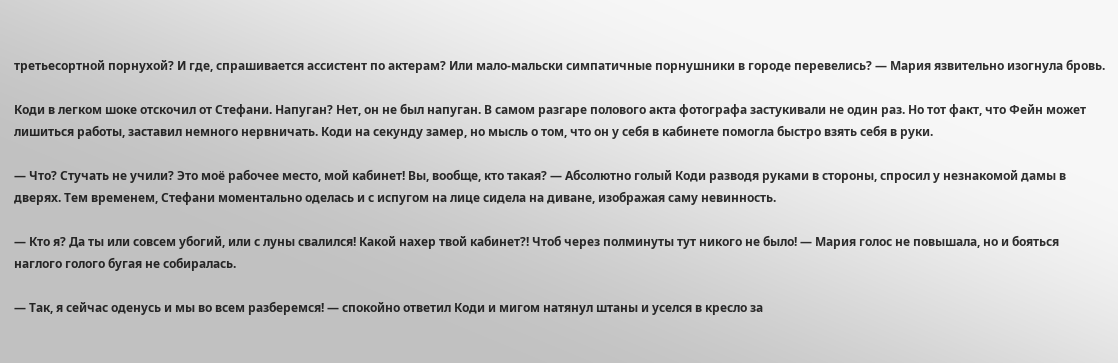третьесортной порнухой? И где, спрашивается ассистент по актерам? Или мало-мальски симпатичные порнушники в городе перевелись? — Мария язвительно изогнула бровь.

Коди в легком шоке отскочил от Стефани. Напуган? Нет, он не был напуган. В самом разгаре полового акта фотографа застукивали не один раз. Но тот факт, что Фейн может лишиться работы, заставил немного нервничать. Коди на секунду замер, но мысль о том, что он у себя в кабинете помогла быстро взять себя в руки.

— Что? Стучать не учили? Это моё рабочее место, мой кабинет! Вы, вообще, кто такая? — Абсолютно голый Коди разводя руками в стороны, спросил у незнакомой дамы в дверях. Тем временем, Стефани моментально оделась и с испугом на лице сидела на диване, изображая саму невинность.

— Кто я? Да ты или совсем убогий, или с луны свалился! Какой нахер твой кабинет?! Чтоб через полминуты тут никого не было! — Мария голос не повышала, но и бояться наглого голого бугая не собиралась.

— Так, я сейчас оденусь и мы во всем разберемся! — спокойно ответил Коди и мигом натянул штаны и уселся в кресло за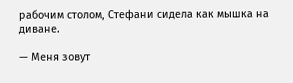рабочим столом, Стефани сидела как мышка на диване.

— Меня зовут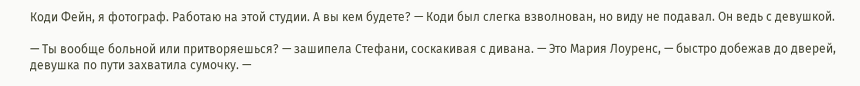Коди Фейн, я фотограф. Работаю на этой студии. А вы кем будете? — Коди был слегка взволнован, но виду не подавал. Он ведь с девушкой.

— Ты вообще больной или притворяешься? — зашипела Стефани, соскакивая с дивана. — Это Мария Лоуренс, — быстро добежав до дверей, девушка по пути захватила сумочку. —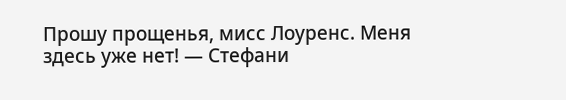Прошу прощенья, мисс Лоуренс. Меня здесь уже нет! — Стефани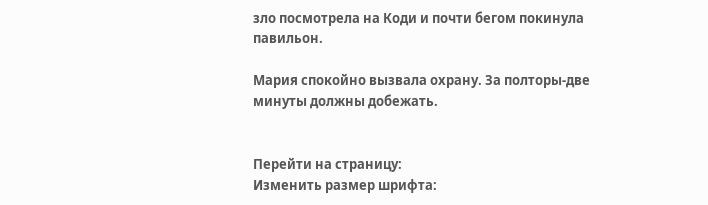зло посмотрела на Коди и почти бегом покинула павильон.

Мария спокойно вызвала охрану. За полторы-две минуты должны добежать.


Перейти на страницу:
Изменить размер шрифта: